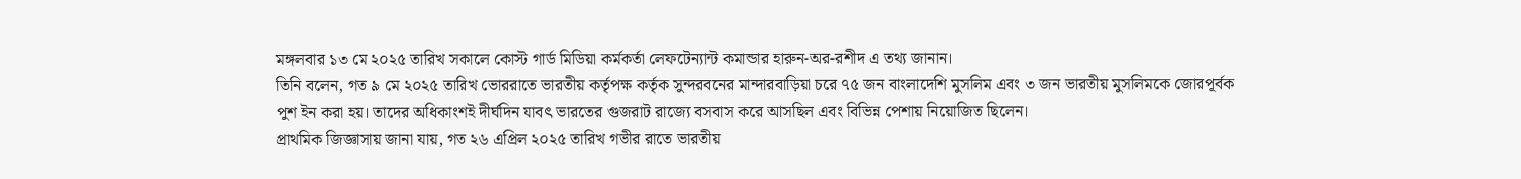মঙ্গলবার ১৩ মে ২০২৫ তারিখ সকালে কোস্ট গার্ড মিডিয়া কর্মকর্তা লেফটেন্যান্ট কমান্ডার হারুন-অর-রশীদ এ তথ্য জানান।
তিনি বলেন, গত ৯ মে ২০২৫ তারিখ ভোররাতে ভারতীয় কর্তৃপক্ষ কর্তৃক সুন্দরবনের মান্দারবাড়িয়া চরে ৭৫ জন বাংলাদেশি মুসলিম এবং ৩ জন ভারতীয় মুসলিমকে জোরপূর্বক পুশ ইন করা হয়। তাদের অধিকাংশই দীর্ঘদিন যাবৎ ভারতের গুজরাট রাজ্যে বসবাস করে আসছিল এবং বিভিন্ন পেশায় নিয়োজিত ছিলেন।
প্রাথমিক জিজ্ঞাসায় জানা যায়, গত ২৬ এপ্রিল ২০২৫ তারিখ গভীর রাতে ভারতীয়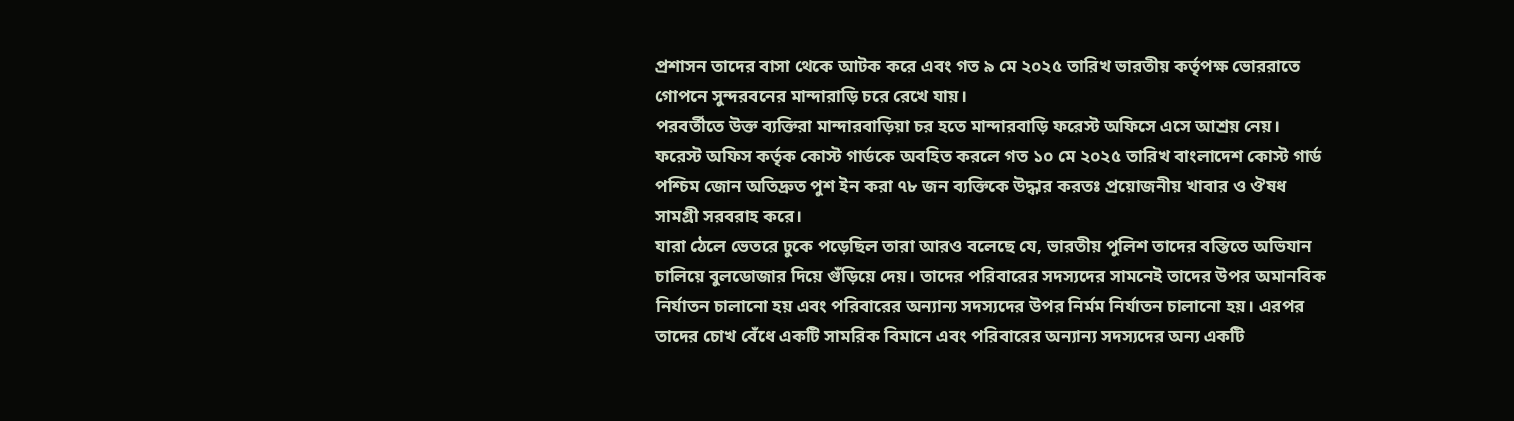প্রশাসন তাদের বাসা থেকে আটক করে এবং গত ৯ মে ২০২৫ তারিখ ভারতীয় কর্তৃপক্ষ ভোররাতে গোপনে সুন্দরবনের মান্দারাড়ি চরে রেখে যায়।
পরবর্তীতে উক্ত ব্যক্তিরা মান্দারবাড়িয়া চর হতে মান্দারবাড়ি ফরেস্ট অফিসে এসে আশ্রয় নেয়। ফরেস্ট অফিস কর্তৃক কোস্ট গার্ডকে অবহিত করলে গত ১০ মে ২০২৫ তারিখ বাংলাদেশ কোস্ট গার্ড পশ্চিম জোন অতিদ্রুত পুশ ইন করা ৭৮ জন ব্যক্তিকে উদ্ধার করতঃ প্রয়োজনীয় খাবার ও ঔষধ সামগ্রী সরবরাহ করে।
যারা ঠেলে ভেতরে ঢুকে পড়েছিল তারা আরও বলেছে যে, ভারতীয় পুলিশ তাদের বস্তিতে অভিযান চালিয়ে বুলডোজার দিয়ে গুঁড়িয়ে দেয়। তাদের পরিবারের সদস্যদের সামনেই তাদের উপর অমানবিক নির্যাতন চালানো হয় এবং পরিবারের অন্যান্য সদস্যদের উপর নির্মম নির্যাতন চালানো হয়। এরপর তাদের চোখ বেঁধে একটি সামরিক বিমানে এবং পরিবারের অন্যান্য সদস্যদের অন্য একটি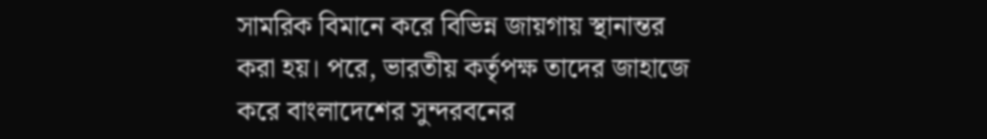সামরিক বিমানে করে বিভিন্ন জায়গায় স্থানান্তর করা হয়। পরে, ভারতীয় কর্তৃপক্ষ তাদের জাহাজে করে বাংলাদেশের সুন্দরবনের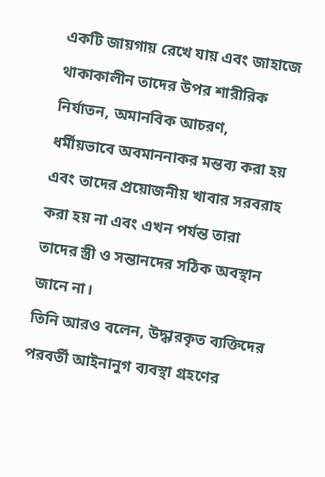একটি জায়গায় রেখে যায় এবং জাহাজে থাকাকালীন তাদের উপর শারীরিক নির্যাতন, অমানবিক আচরণ, ধর্মীয়ভাবে অবমাননাকর মন্তব্য করা হয় এবং তাদের প্রয়োজনীয় খাবার সরবরাহ করা হয় না এবং এখন পর্যন্ত তারা তাদের স্ত্রী ও সন্তানদের সঠিক অবস্থান জানে না।
তিনি আরও বলেন, উদ্ধারকৃত ব্যক্তিদের পরবর্তী আইনানুগ ব্যবস্থা গ্রহণের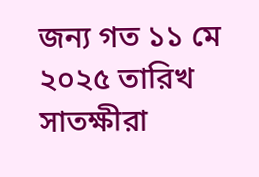জন্য গত ১১ মে ২০২৫ তারিখ সাতক্ষীরা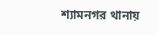শ্যামনগর থানায়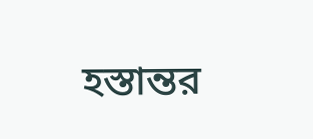হস্তান্তর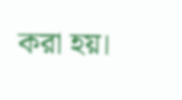করা হয়।